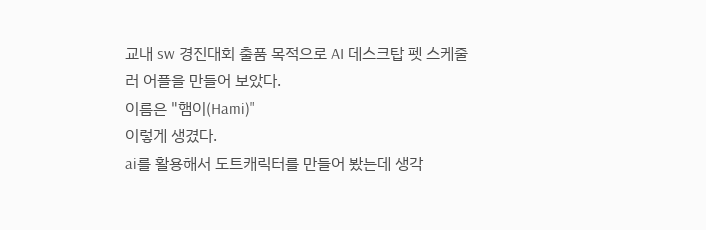교내 sw 경진대회 출품 목적으로 AI 데스크탑 펫 스케줄러 어플을 만들어 보았다.
이름은 "햄이(Hami)"
이렇게 생겼다.
ai를 활용해서 도트캐릭터를 만들어 봤는데 생각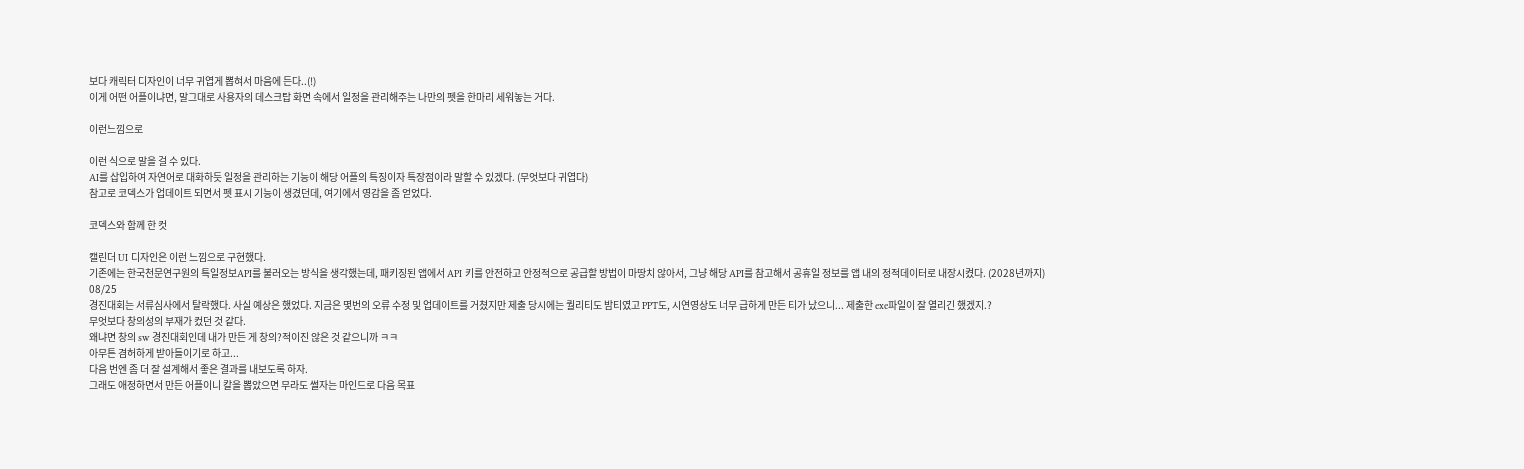보다 캐릭터 디자인이 너무 귀엽게 뽑혀서 마음에 든다..(!)
이게 어떤 어플이냐면, 말그대로 사용자의 데스크탑 화면 속에서 일정을 관리해주는 나만의 펫을 한마리 세워놓는 거다.

이런느낌으로

이런 식으로 말을 걸 수 있다.
AI를 삽입하여 자연어로 대화하듯 일정을 관리하는 기능이 해당 어플의 특징이자 특장점이라 말할 수 있겠다. (무엇보다 귀엽다)
참고로 코덱스가 업데이트 되면서 펫 표시 기능이 생겼던데, 여기에서 영감을 좀 얻었다.

코덱스와 함께 한 컷

캘린더 UI 디자인은 이런 느낌으로 구현했다.
기존에는 한국천문연구원의 특일정보API를 불러오는 방식을 생각했는데, 패키징된 앱에서 API 키를 안전하고 안정적으로 공급할 방법이 마땅치 않아서, 그냥 해당 API를 참고해서 공휴일 정보를 앱 내의 정적데이터로 내장시켰다. (2028년까지)
08/25
경진대회는 서류심사에서 탈락했다. 사실 예상은 했었다. 지금은 몇번의 오류 수정 및 업데이트를 거쳤지만 제출 당시에는 퀄리티도 밤티였고 PPT도, 시연영상도 너무 급하게 만든 티가 났으니... 제출한 exe파일이 잘 열리긴 했겠지.?
무엇보다 창의성의 부재가 컸던 것 같다.
왜냐면 창의 sw 경진대회인데 내가 만든 게 창의?적이진 않은 것 같으니까 ㅋㅋ
아무튼 겸허하게 받아들이기로 하고...
다음 번엔 좀 더 잘 설계해서 좋은 결과를 내보도록 하자.
그래도 애정하면서 만든 어플이니 칼을 뽑았으면 무라도 썰자는 마인드로 다음 목표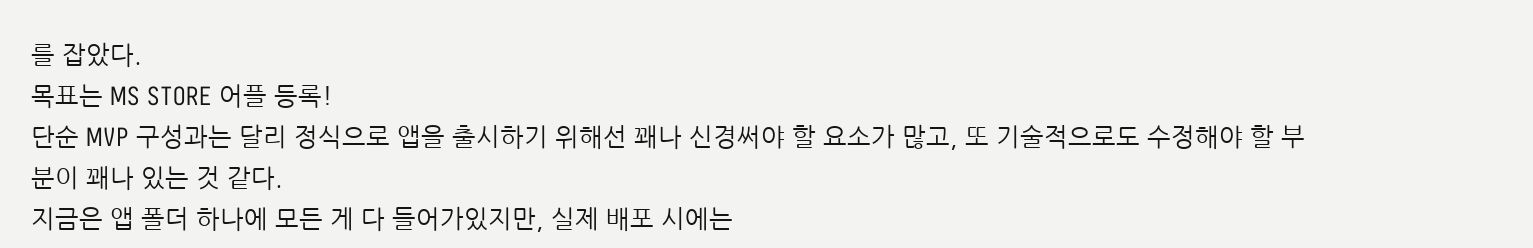를 잡았다.
목표는 MS STORE 어플 등록!
단순 MVP 구성과는 달리 정식으로 앱을 출시하기 위해선 꽤나 신경써야 할 요소가 많고, 또 기술적으로도 수정해야 할 부분이 꽤나 있는 것 같다.
지금은 앱 폴더 하나에 모든 게 다 들어가있지만, 실제 배포 시에는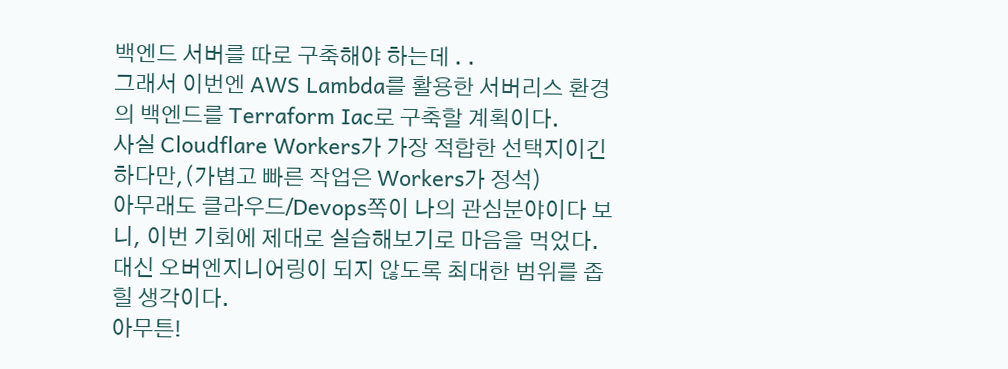백엔드 서버를 따로 구축해야 하는데 . .
그래서 이번엔 AWS Lambda를 활용한 서버리스 환경의 백엔드를 Terraform Iac로 구축할 계획이다.
사실 Cloudflare Workers가 가장 적합한 선택지이긴 하다만,(가볍고 빠른 작업은 Workers가 정석)
아무래도 클라우드/Devops쪽이 나의 관심분야이다 보니, 이번 기회에 제대로 실습해보기로 마음을 먹었다.
대신 오버엔지니어링이 되지 않도록 최대한 범위를 좁힐 생각이다.
아무튼!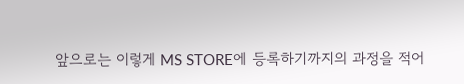앞으로는 이렇게 MS STORE에 등록하기까지의 과정을 적어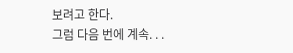보려고 한다.
그럼 다음 번에 계속. . .